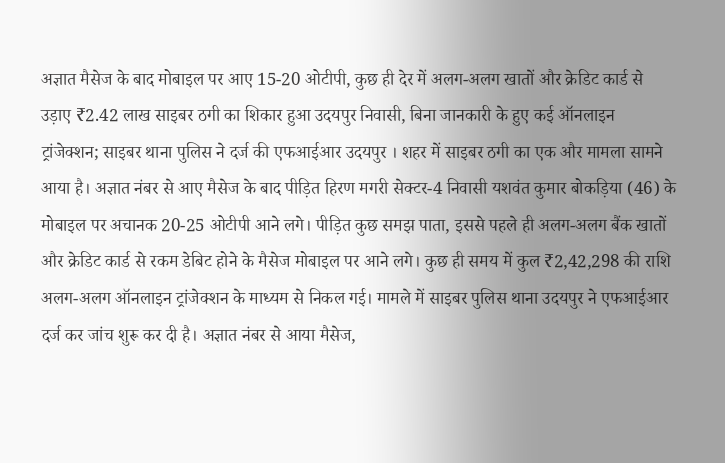अज्ञात मैसेज के बाद मोबाइल पर आए 15-20 ओटीपी, कुछ ही देर में अलग-अलग खातों और क्रेडिट कार्ड से उड़ाए ₹2.42 लाख साइबर ठगी का शिकार हुआ उदयपुर निवासी, बिना जानकारी के हुए कई ऑनलाइन ट्रांजेक्शन; साइबर थाना पुलिस ने दर्ज की एफआईआर उदयपुर । शहर में साइबर ठगी का एक और मामला सामने आया है। अज्ञात नंबर से आए मैसेज के बाद पीड़ित हिरण मगरी सेक्टर-4 निवासी यशवंत कुमार बोकड़िया (46) के मोबाइल पर अचानक 20-25 ओटीपी आने लगे। पीड़ित कुछ समझ पाता, इससे पहले ही अलग-अलग बैंक खातों और क्रेडिट कार्ड से रकम डेबिट होने के मैसेज मोबाइल पर आने लगे। कुछ ही समय में कुल ₹2,42,298 की राशि अलग-अलग ऑनलाइन ट्रांजेक्शन के माध्यम से निकल गई। मामले में साइबर पुलिस थाना उदयपुर ने एफआईआर दर्ज कर जांच शुरू कर दी है। अज्ञात नंबर से आया मैसेज,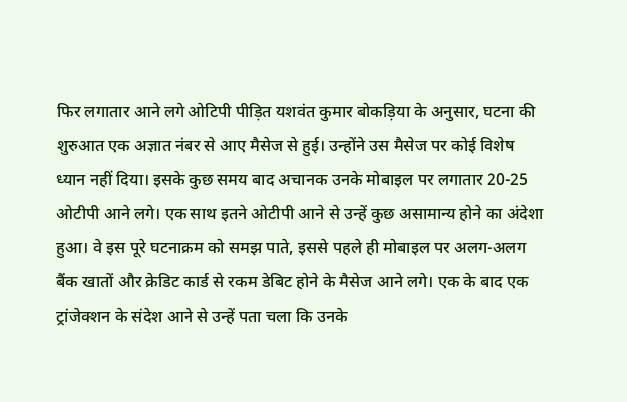फिर लगातार आने लगे ओटिपी पीड़ित यशवंत कुमार बोकड़िया के अनुसार, घटना की शुरुआत एक अज्ञात नंबर से आए मैसेज से हुई। उन्होंने उस मैसेज पर कोई विशेष ध्यान नहीं दिया। इसके कुछ समय बाद अचानक उनके मोबाइल पर लगातार 20-25 ओटीपी आने लगे। एक साथ इतने ओटीपी आने से उन्हें कुछ असामान्य होने का अंदेशा हुआ। वे इस पूरे घटनाक्रम को समझ पाते, इससे पहले ही मोबाइल पर अलग-अलग बैंक खातों और क्रेडिट कार्ड से रकम डेबिट होने के मैसेज आने लगे। एक के बाद एक ट्रांजेक्शन के संदेश आने से उन्हें पता चला कि उनके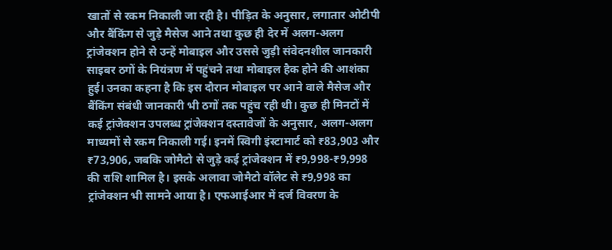खातों से रकम निकाली जा रही है। पीड़ित के अनुसार, लगातार ओटीपी और बैंकिंग से जुड़े मैसेज आने तथा कुछ ही देर में अलग-अलग ट्रांजेक्शन होने से उन्हें मोबाइल और उससे जुड़ी संवेदनशील जानकारी साइबर ठगों के नियंत्रण में पहुंचने तथा मोबाइल हैक होने की आशंका हुई। उनका कहना है कि इस दौरान मोबाइल पर आने वाले मैसेज और बैंकिंग संबंधी जानकारी भी ठगों तक पहुंच रही थी। कुछ ही मिनटों में कई ट्रांजेक्शन उपलब्ध ट्रांजेक्शन दस्तावेजों के अनुसार, अलग-अलग माध्यमों से रकम निकाली गई। इनमें स्विगी इंस्टामार्ट को ₹83,903 और ₹73,906, जबकि जोमैटो से जुड़े कई ट्रांजेक्शन में ₹9,998-₹9,998 की राशि शामिल है। इसके अलावा जोमैटो वॉलेट से ₹9,998 का ट्रांजेक्शन भी सामने आया है। एफआईआर में दर्ज विवरण के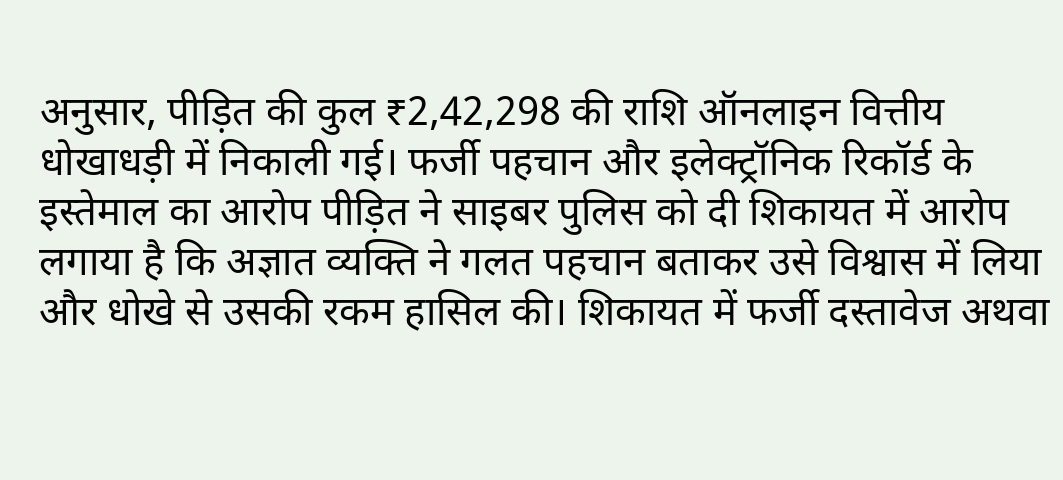अनुसार, पीड़ित की कुल ₹2,42,298 की राशि ऑनलाइन वित्तीय धोखाधड़ी में निकाली गई। फर्जी पहचान और इलेक्ट्रॉनिक रिकॉर्ड के इस्तेमाल का आरोप पीड़ित ने साइबर पुलिस को दी शिकायत में आरोप लगाया है कि अज्ञात व्यक्ति ने गलत पहचान बताकर उसे विश्वास में लिया और धोखे से उसकी रकम हासिल की। शिकायत में फर्जी दस्तावेज अथवा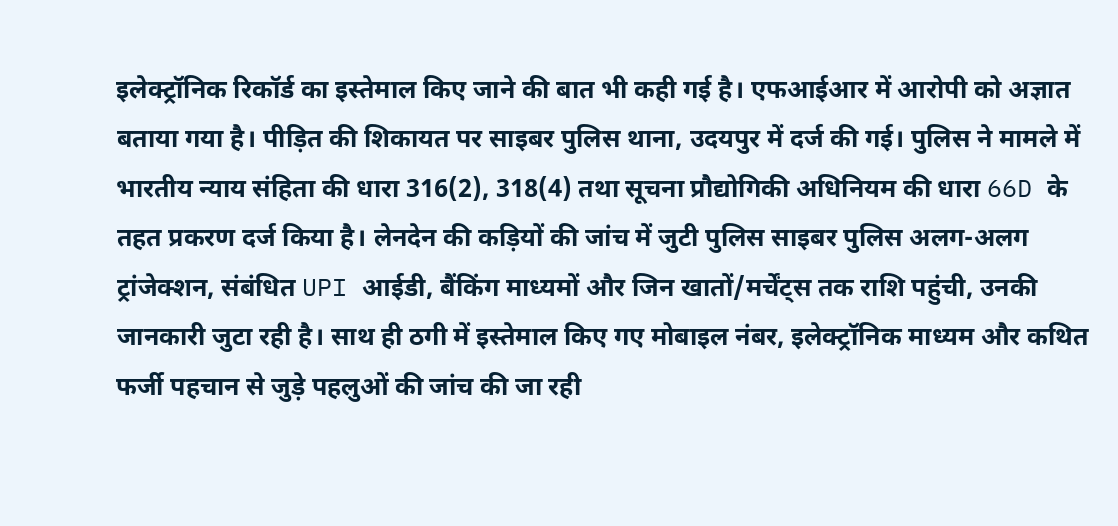इलेक्ट्रॉनिक रिकॉर्ड का इस्तेमाल किए जाने की बात भी कही गई है। एफआईआर में आरोपी को अज्ञात बताया गया है। पीड़ित की शिकायत पर साइबर पुलिस थाना, उदयपुर में दर्ज की गई। पुलिस ने मामले में भारतीय न्याय संहिता की धारा 316(2), 318(4) तथा सूचना प्रौद्योगिकी अधिनियम की धारा 66D के तहत प्रकरण दर्ज किया है। लेनदेन की कड़ियों की जांच में जुटी पुलिस साइबर पुलिस अलग-अलग ट्रांजेक्शन, संबंधित UPI आईडी, बैंकिंग माध्यमों और जिन खातों/मर्चेंट्स तक राशि पहुंची, उनकी जानकारी जुटा रही है। साथ ही ठगी में इस्तेमाल किए गए मोबाइल नंबर, इलेक्ट्रॉनिक माध्यम और कथित फर्जी पहचान से जुड़े पहलुओं की जांच की जा रही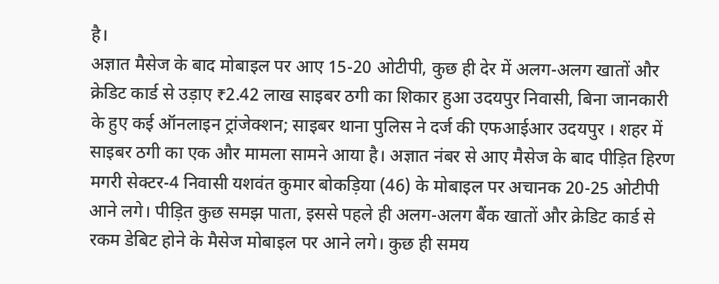है।
अज्ञात मैसेज के बाद मोबाइल पर आए 15-20 ओटीपी, कुछ ही देर में अलग-अलग खातों और क्रेडिट कार्ड से उड़ाए ₹2.42 लाख साइबर ठगी का शिकार हुआ उदयपुर निवासी, बिना जानकारी के हुए कई ऑनलाइन ट्रांजेक्शन; साइबर थाना पुलिस ने दर्ज की एफआईआर उदयपुर । शहर में साइबर ठगी का एक और मामला सामने आया है। अज्ञात नंबर से आए मैसेज के बाद पीड़ित हिरण मगरी सेक्टर-4 निवासी यशवंत कुमार बोकड़िया (46) के मोबाइल पर अचानक 20-25 ओटीपी आने लगे। पीड़ित कुछ समझ पाता, इससे पहले ही अलग-अलग बैंक खातों और क्रेडिट कार्ड से रकम डेबिट होने के मैसेज मोबाइल पर आने लगे। कुछ ही समय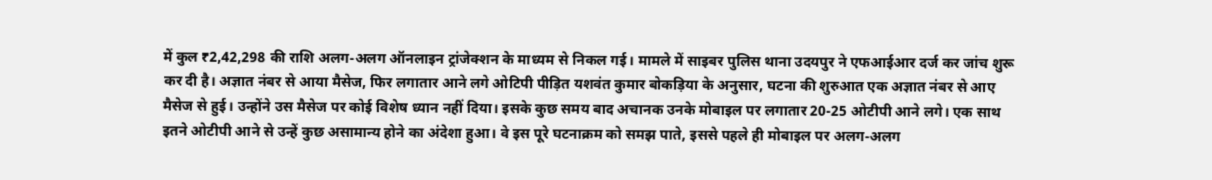में कुल ₹2,42,298 की राशि अलग-अलग ऑनलाइन ट्रांजेक्शन के माध्यम से निकल गई। मामले में साइबर पुलिस थाना उदयपुर ने एफआईआर दर्ज कर जांच शुरू कर दी है। अज्ञात नंबर से आया मैसेज, फिर लगातार आने लगे ओटिपी पीड़ित यशवंत कुमार बोकड़िया के अनुसार, घटना की शुरुआत एक अज्ञात नंबर से आए मैसेज से हुई। उन्होंने उस मैसेज पर कोई विशेष ध्यान नहीं दिया। इसके कुछ समय बाद अचानक उनके मोबाइल पर लगातार 20-25 ओटीपी आने लगे। एक साथ इतने ओटीपी आने से उन्हें कुछ असामान्य होने का अंदेशा हुआ। वे इस पूरे घटनाक्रम को समझ पाते, इससे पहले ही मोबाइल पर अलग-अलग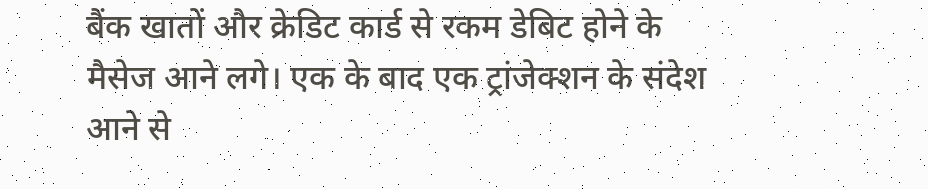बैंक खातों और क्रेडिट कार्ड से रकम डेबिट होने के मैसेज आने लगे। एक के बाद एक ट्रांजेक्शन के संदेश आने से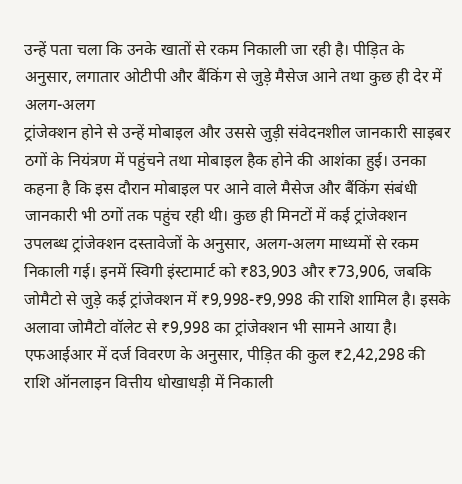उन्हें पता चला कि उनके खातों से रकम निकाली जा रही है। पीड़ित के अनुसार, लगातार ओटीपी और बैंकिंग से जुड़े मैसेज आने तथा कुछ ही देर में अलग-अलग
ट्रांजेक्शन होने से उन्हें मोबाइल और उससे जुड़ी संवेदनशील जानकारी साइबर ठगों के नियंत्रण में पहुंचने तथा मोबाइल हैक होने की आशंका हुई। उनका कहना है कि इस दौरान मोबाइल पर आने वाले मैसेज और बैंकिंग संबंधी जानकारी भी ठगों तक पहुंच रही थी। कुछ ही मिनटों में कई ट्रांजेक्शन उपलब्ध ट्रांजेक्शन दस्तावेजों के अनुसार, अलग-अलग माध्यमों से रकम निकाली गई। इनमें स्विगी इंस्टामार्ट को ₹83,903 और ₹73,906, जबकि जोमैटो से जुड़े कई ट्रांजेक्शन में ₹9,998-₹9,998 की राशि शामिल है। इसके अलावा जोमैटो वॉलेट से ₹9,998 का ट्रांजेक्शन भी सामने आया है। एफआईआर में दर्ज विवरण के अनुसार, पीड़ित की कुल ₹2,42,298 की राशि ऑनलाइन वित्तीय धोखाधड़ी में निकाली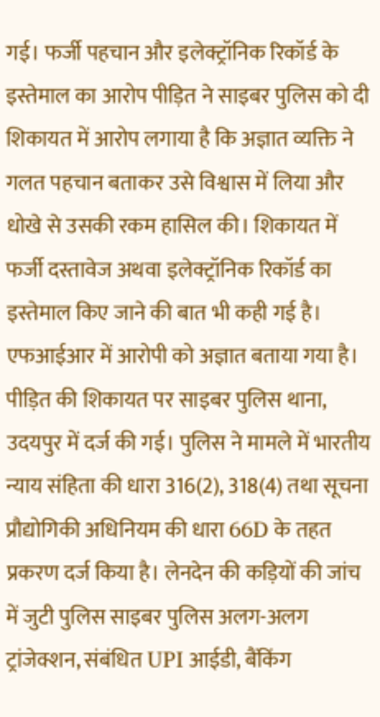गई। फर्जी पहचान और इलेक्ट्रॉनिक रिकॉर्ड के इस्तेमाल का आरोप पीड़ित ने साइबर पुलिस को दी शिकायत में आरोप लगाया है कि अज्ञात व्यक्ति ने गलत पहचान बताकर उसे विश्वास में लिया और धोखे से उसकी रकम हासिल की। शिकायत में फर्जी दस्तावेज अथवा इलेक्ट्रॉनिक रिकॉर्ड का इस्तेमाल किए जाने की बात भी कही गई है। एफआईआर में आरोपी को अज्ञात बताया गया है। पीड़ित की शिकायत पर साइबर पुलिस थाना, उदयपुर में दर्ज की गई। पुलिस ने मामले में भारतीय न्याय संहिता की धारा 316(2), 318(4) तथा सूचना प्रौद्योगिकी अधिनियम की धारा 66D के तहत प्रकरण दर्ज किया है। लेनदेन की कड़ियों की जांच में जुटी पुलिस साइबर पुलिस अलग-अलग ट्रांजेक्शन, संबंधित UPI आईडी, बैंकिंग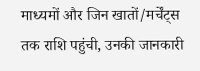माध्यमों और जिन खातों/मर्चेंट्स तक राशि पहुंची, उनकी जानकारी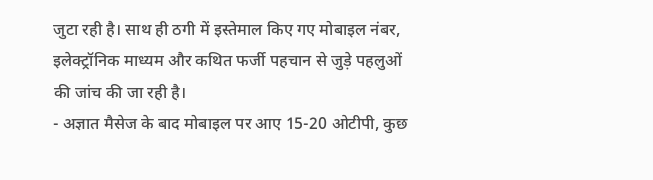जुटा रही है। साथ ही ठगी में इस्तेमाल किए गए मोबाइल नंबर, इलेक्ट्रॉनिक माध्यम और कथित फर्जी पहचान से जुड़े पहलुओं की जांच की जा रही है।
- अज्ञात मैसेज के बाद मोबाइल पर आए 15-20 ओटीपी, कुछ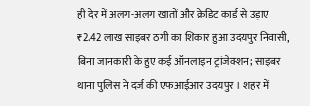ही देर में अलग-अलग खातों और क्रेडिट कार्ड से उड़ाए ₹2.42 लाख साइबर ठगी का शिकार हुआ उदयपुर निवासी, बिना जानकारी के हुए कई ऑनलाइन ट्रांजेक्शन; साइबर थाना पुलिस ने दर्ज की एफआईआर उदयपुर । शहर में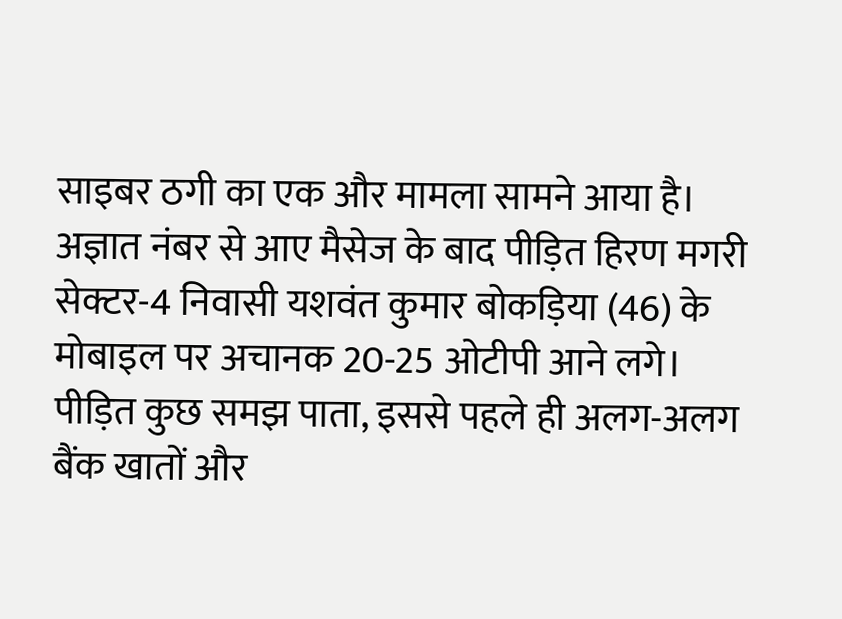साइबर ठगी का एक और मामला सामने आया है। अज्ञात नंबर से आए मैसेज के बाद पीड़ित हिरण मगरी सेक्टर-4 निवासी यशवंत कुमार बोकड़िया (46) के मोबाइल पर अचानक 20-25 ओटीपी आने लगे। पीड़ित कुछ समझ पाता, इससे पहले ही अलग-अलग बैंक खातों और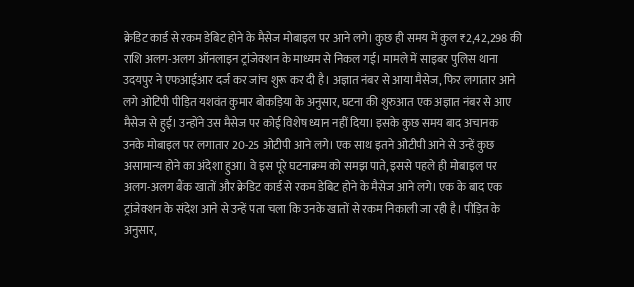क्रेडिट कार्ड से रकम डेबिट होने के मैसेज मोबाइल पर आने लगे। कुछ ही समय में कुल ₹2,42,298 की राशि अलग-अलग ऑनलाइन ट्रांजेक्शन के माध्यम से निकल गई। मामले में साइबर पुलिस थाना उदयपुर ने एफआईआर दर्ज कर जांच शुरू कर दी है। अज्ञात नंबर से आया मैसेज, फिर लगातार आने लगे ओटिपी पीड़ित यशवंत कुमार बोकड़िया के अनुसार, घटना की शुरुआत एक अज्ञात नंबर से आए मैसेज से हुई। उन्होंने उस मैसेज पर कोई विशेष ध्यान नहीं दिया। इसके कुछ समय बाद अचानक उनके मोबाइल पर लगातार 20-25 ओटीपी आने लगे। एक साथ इतने ओटीपी आने से उन्हें कुछ असामान्य होने का अंदेशा हुआ। वे इस पूरे घटनाक्रम को समझ पाते, इससे पहले ही मोबाइल पर अलग-अलग बैंक खातों और क्रेडिट कार्ड से रकम डेबिट होने के मैसेज आने लगे। एक के बाद एक ट्रांजेक्शन के संदेश आने से उन्हें पता चला कि उनके खातों से रकम निकाली जा रही है। पीड़ित के अनुसार,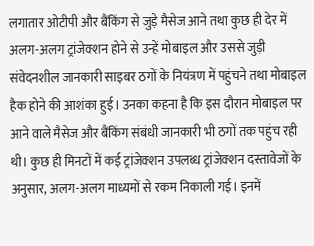लगातार ओटीपी और बैंकिंग से जुड़े मैसेज आने तथा कुछ ही देर में अलग-अलग ट्रांजेक्शन होने से उन्हें मोबाइल और उससे जुड़ी संवेदनशील जानकारी साइबर ठगों के नियंत्रण में पहुंचने तथा मोबाइल हैक होने की आशंका हुई। उनका कहना है कि इस दौरान मोबाइल पर आने वाले मैसेज और बैंकिंग संबंधी जानकारी भी ठगों तक पहुंच रही थी। कुछ ही मिनटों में कई ट्रांजेक्शन उपलब्ध ट्रांजेक्शन दस्तावेजों के अनुसार, अलग-अलग माध्यमों से रकम निकाली गई। इनमें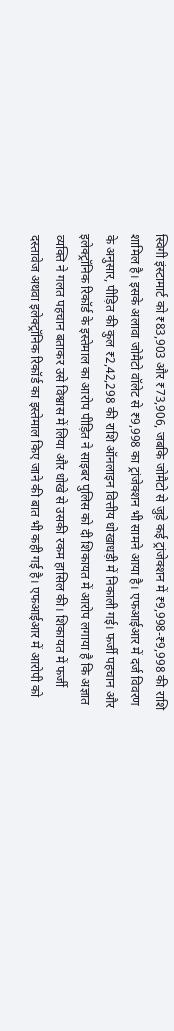स्विगी इंस्टामार्ट को ₹83,903 और ₹73,906, जबकि जोमैटो से जुड़े कई ट्रांजेक्शन में ₹9,998-₹9,998 की राशि शामिल है। इसके अलावा जोमैटो वॉलेट से ₹9,998 का ट्रांजेक्शन भी सामने आया है। एफआईआर में दर्ज विवरण के अनुसार, पीड़ित की कुल ₹2,42,298 की राशि ऑनलाइन वित्तीय धोखाधड़ी में निकाली गई। फर्जी पहचान और इलेक्ट्रॉनिक रिकॉर्ड के इस्तेमाल का आरोप पीड़ित ने साइबर पुलिस को दी शिकायत में आरोप लगाया है कि अज्ञात व्यक्ति ने गलत पहचान बताकर उसे विश्वास में लिया और धोखे से उसकी रकम हासिल की। शिकायत में फर्जी दस्तावेज अथवा इलेक्ट्रॉनिक रिकॉर्ड का इस्तेमाल किए जाने की बात भी कही गई है। एफआईआर में आरोपी को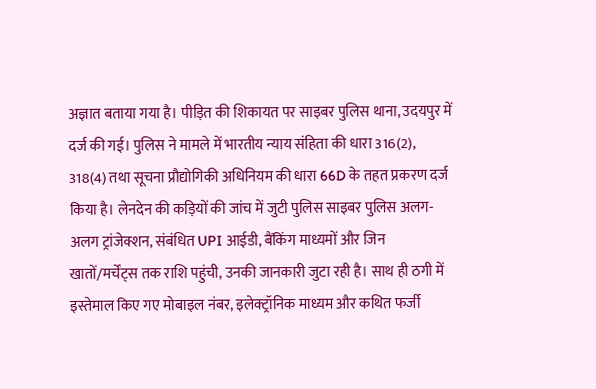अज्ञात बताया गया है। पीड़ित की शिकायत पर साइबर पुलिस थाना, उदयपुर में दर्ज की गई। पुलिस ने मामले में भारतीय न्याय संहिता की धारा 316(2), 318(4) तथा सूचना प्रौद्योगिकी अधिनियम की धारा 66D के तहत प्रकरण दर्ज किया है। लेनदेन की कड़ियों की जांच में जुटी पुलिस साइबर पुलिस अलग-अलग ट्रांजेक्शन, संबंधित UPI आईडी, बैंकिंग माध्यमों और जिन खातों/मर्चेंट्स तक राशि पहुंची, उनकी जानकारी जुटा रही है। साथ ही ठगी में इस्तेमाल किए गए मोबाइल नंबर, इलेक्ट्रॉनिक माध्यम और कथित फर्जी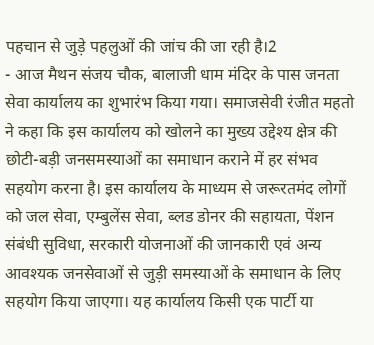पहचान से जुड़े पहलुओं की जांच की जा रही है।2
- आज मैथन संजय चौक, बालाजी धाम मंदिर के पास जनता सेवा कार्यालय का शुभारंभ किया गया। समाजसेवी रंजीत महतो ने कहा कि इस कार्यालय को खोलने का मुख्य उद्देश्य क्षेत्र की छोटी-बड़ी जनसमस्याओं का समाधान कराने में हर संभव सहयोग करना है। इस कार्यालय के माध्यम से जरूरतमंद लोगों को जल सेवा, एम्बुलेंस सेवा, ब्लड डोनर की सहायता, पेंशन संबंधी सुविधा, सरकारी योजनाओं की जानकारी एवं अन्य आवश्यक जनसेवाओं से जुड़ी समस्याओं के समाधान के लिए सहयोग किया जाएगा। यह कार्यालय किसी एक पार्टी या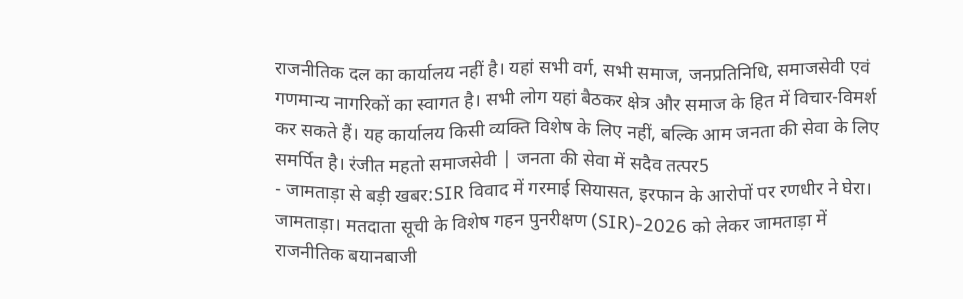राजनीतिक दल का कार्यालय नहीं है। यहां सभी वर्ग, सभी समाज, जनप्रतिनिधि, समाजसेवी एवं गणमान्य नागरिकों का स्वागत है। सभी लोग यहां बैठकर क्षेत्र और समाज के हित में विचार-विमर्श कर सकते हैं। यह कार्यालय किसी व्यक्ति विशेष के लिए नहीं, बल्कि आम जनता की सेवा के लिए समर्पित है। रंजीत महतो समाजसेवी | जनता की सेवा में सदैव तत्पर5
- जामताड़ा से बड़ी खबर:SIR विवाद में गरमाई सियासत, इरफान के आरोपों पर रणधीर ने घेरा। जामताड़ा। मतदाता सूची के विशेष गहन पुनरीक्षण (SIR)-2026 को लेकर जामताड़ा में राजनीतिक बयानबाजी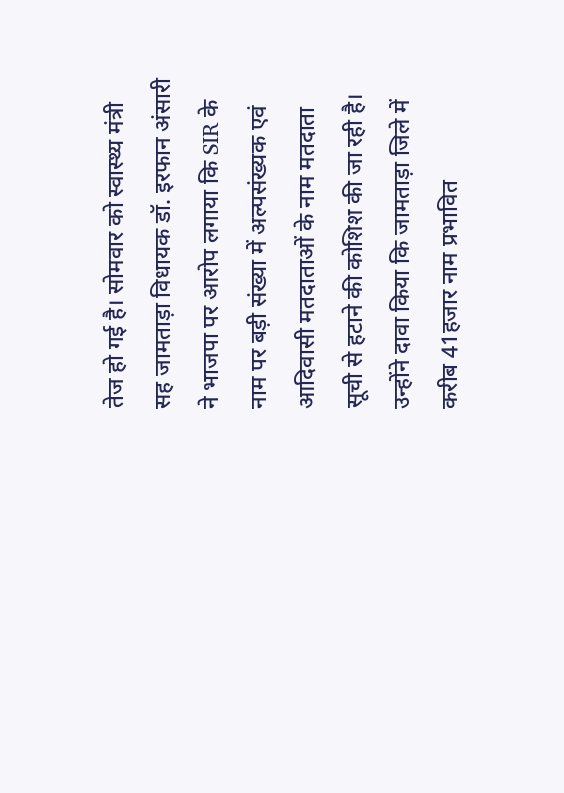तेज हो गई है। सोमवार को स्वास्थ्य मंत्री सह जामताड़ा विधायक डॉ. इरफान अंसारी ने भाजपा पर आरोप लगाया कि SIR के नाम पर बड़ी संख्या में अल्पसंख्यक एवं आदिवासी मतदाताओं के नाम मतदाता सूची से हटाने की कोशिश की जा रही है। उन्होंने दावा किया कि जामताड़ा जिले में करीब 41हजार नाम प्रभावित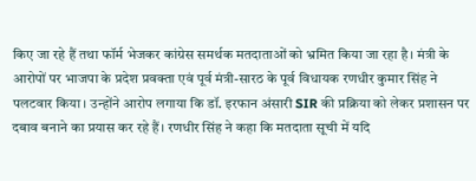किए जा रहे हैं तथा फॉर्म भेजकर कांग्रेस समर्थक मतदाताओं को भ्रमित किया जा रहा है। मंत्री के आरोपों पर भाजपा के प्रदेश प्रवक्ता एवं पूर्व मंत्री-सारठ के पूर्व विधायक रणधीर कुमार सिंह ने पलटवार किया। उन्होंने आरोप लगाया कि डॉ. इरफान अंसारी SIR की प्रक्रिया को लेकर प्रशासन पर दबाव बनाने का प्रयास कर रहे हैं। रणधीर सिंह ने कहा कि मतदाता सूची में यदि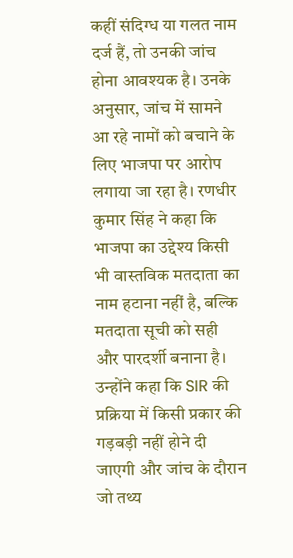कहीं संदिग्ध या गलत नाम दर्ज हैं, तो उनकी जांच होना आवश्यक है। उनके अनुसार, जांच में सामने आ रहे नामों को बचाने के लिए भाजपा पर आरोप लगाया जा रहा है। रणधीर कुमार सिंह ने कहा कि भाजपा का उद्देश्य किसी भी वास्तविक मतदाता का नाम हटाना नहीं है, बल्कि मतदाता सूची को सही और पारदर्शी बनाना है। उन्होंने कहा कि SIR की प्रक्रिया में किसी प्रकार की गड़बड़ी नहीं होने दी जाएगी और जांच के दौरान जो तथ्य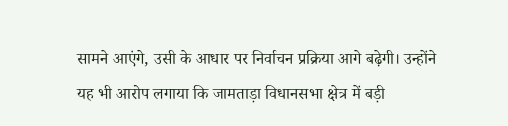सामने आएंगे, उसी के आधार पर निर्वाचन प्रक्रिया आगे बढ़ेगी। उन्होंने यह भी आरोप लगाया कि जामताड़ा विधानसभा क्षेत्र में बड़ी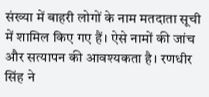संख्या में बाहरी लोगों के नाम मतदाता सूची में शामिल किए गए हैं। ऐसे नामों की जांच और सत्यापन की आवश्यकता है। रणधीर सिंह ने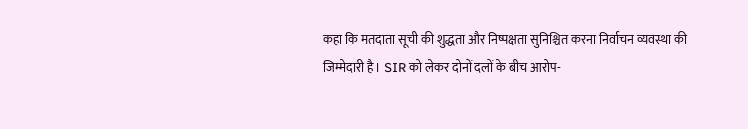कहा कि मतदाता सूची की शुद्धता और निष्पक्षता सुनिश्चित करना निर्वाचन व्यवस्था की जिम्मेदारी है। SIR को लेकर दोनों दलों के बीच आरोप-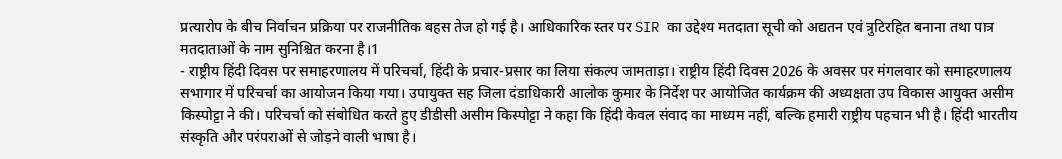प्रत्यारोप के बीच निर्वाचन प्रक्रिया पर राजनीतिक बहस तेज हो गई है। आधिकारिक स्तर पर SIR का उद्देश्य मतदाता सूची को अद्यतन एवं त्रुटिरहित बनाना तथा पात्र मतदाताओं के नाम सुनिश्चित करना है।1
- राष्ट्रीय हिंदी दिवस पर समाहरणालय में परिचर्चा, हिंदी के प्रचार-प्रसार का लिया संकल्प जामताड़ा। राष्ट्रीय हिंदी दिवस 2026 के अवसर पर मंगलवार को समाहरणालय सभागार में परिचर्चा का आयोजन किया गया। उपायुक्त सह जिला दंडाधिकारी आलोक कुमार के निर्देश पर आयोजित कार्यक्रम की अध्यक्षता उप विकास आयुक्त असीम किस्पोट्टा ने की। परिचर्चा को संबोधित करते हुए डीडीसी असीम किस्पोट्टा ने कहा कि हिंदी केवल संवाद का माध्यम नहीं, बल्कि हमारी राष्ट्रीय पहचान भी है। हिंदी भारतीय संस्कृति और परंपराओं से जोड़ने वाली भाषा है।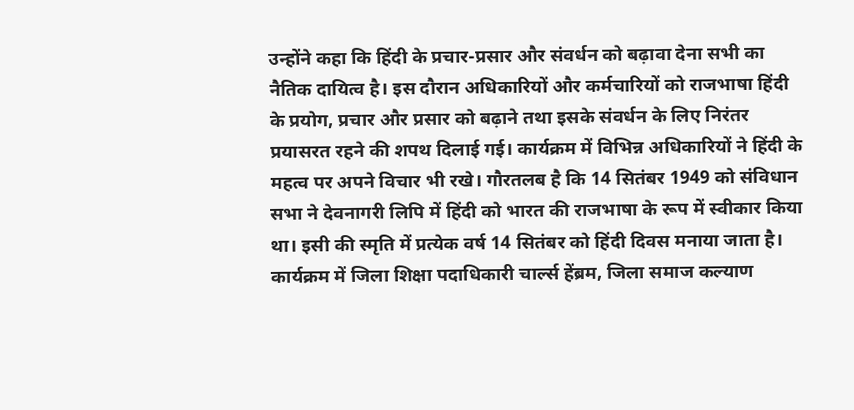उन्होंने कहा कि हिंदी के प्रचार-प्रसार और संवर्धन को बढ़ावा देना सभी का नैतिक दायित्व है। इस दौरान अधिकारियों और कर्मचारियों को राजभाषा हिंदी के प्रयोग, प्रचार और प्रसार को बढ़ाने तथा इसके संवर्धन के लिए निरंतर प्रयासरत रहने की शपथ दिलाई गई। कार्यक्रम में विभिन्न अधिकारियों ने हिंदी के महत्व पर अपने विचार भी रखे। गौरतलब है कि 14 सितंबर 1949 को संविधान सभा ने देवनागरी लिपि में हिंदी को भारत की राजभाषा के रूप में स्वीकार किया था। इसी की स्मृति में प्रत्येक वर्ष 14 सितंबर को हिंदी दिवस मनाया जाता है। कार्यक्रम में जिला शिक्षा पदाधिकारी चार्ल्स हेंब्रम, जिला समाज कल्याण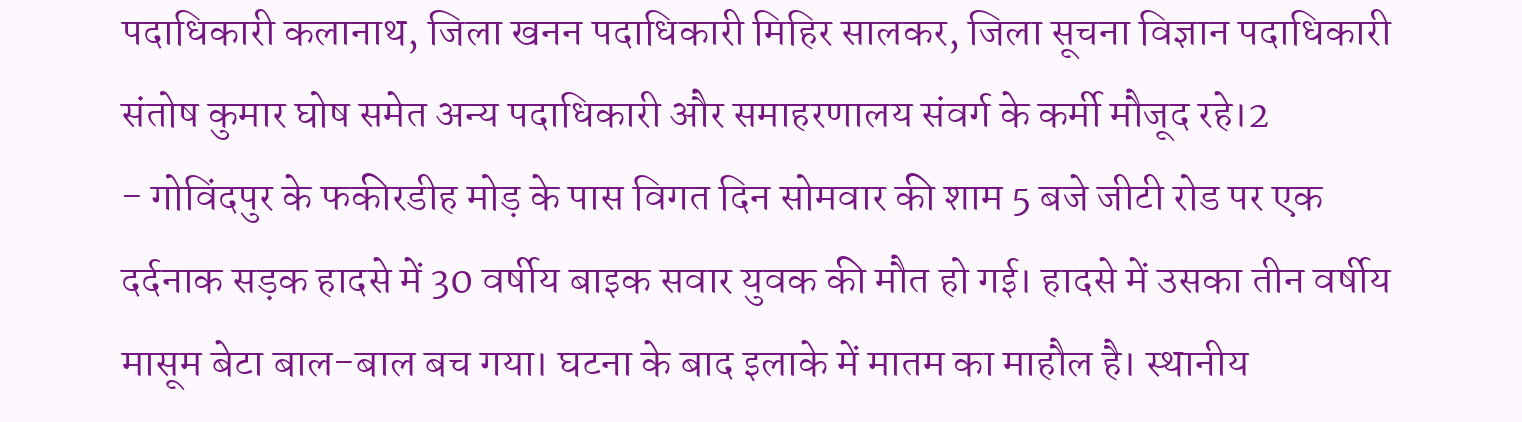पदाधिकारी कलानाथ, जिला खनन पदाधिकारी मिहिर सालकर, जिला सूचना विज्ञान पदाधिकारी संतोष कुमार घोष समेत अन्य पदाधिकारी और समाहरणालय संवर्ग के कर्मी मौजूद रहे।2
- गोविंदपुर के फकीरडीह मोड़ के पास विगत दिन सोमवार की शाम 5 बजे जीटी रोड पर एक दर्दनाक सड़क हादसे में 30 वर्षीय बाइक सवार युवक की मौत हो गई। हादसे में उसका तीन वर्षीय मासूम बेटा बाल-बाल बच गया। घटना के बाद इलाके में मातम का माहौल है। स्थानीय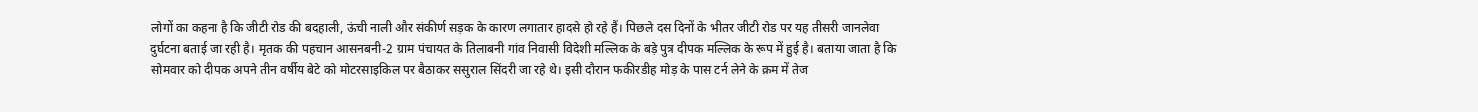लोगों का कहना है कि जीटी रोड की बदहाली, ऊंची नाली और संकीर्ण सड़क के कारण लगातार हादसे हो रहे हैं। पिछले दस दिनों के भीतर जीटी रोड पर यह तीसरी जानलेवा दुर्घटना बताई जा रही है। मृतक की पहचान आसनबनी-2 ग्राम पंचायत के तिलाबनी गांव निवासी विदेशी मल्लिक के बड़े पुत्र दीपक मल्लिक के रूप में हुई है। बताया जाता है कि सोमवार को दीपक अपने तीन वर्षीय बेटे को मोटरसाइकिल पर बैठाकर ससुराल सिंदरी जा रहे थे। इसी दौरान फकीरडीह मोड़ के पास टर्न लेने के क्रम में तेज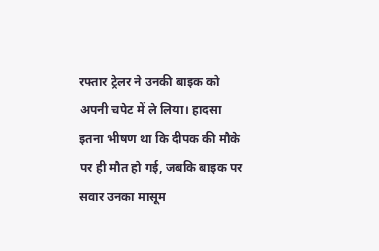रफ्तार ट्रेलर ने उनकी बाइक को अपनी चपेट में ले लिया। हादसा इतना भीषण था कि दीपक की मौके पर ही मौत हो गई, जबकि बाइक पर सवार उनका मासूम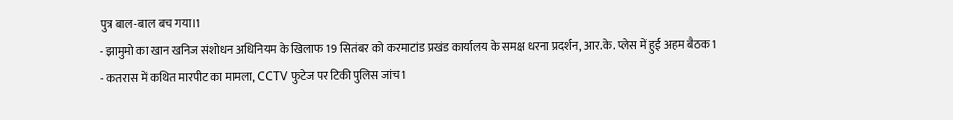पुत्र बाल-बाल बच गया।1
- झामुमो का खान खनिज संशोधन अधिनियम के खिलाफ 19 सितंबर को करमाटांड प्रखंड कार्यालय के समक्ष धरना प्रदर्शन, आर.के. प्लेस में हुई अहम बैठक1
- कतरास में कथित मारपीट का मामला, CCTV फुटेज पर टिकी पुलिस जांच1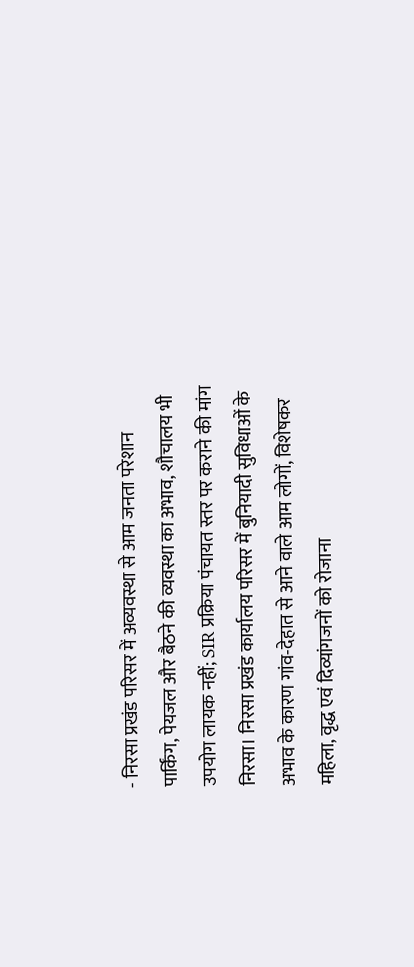- निरसा प्रखंड परिसर में अव्यवस्था से आम जनता परेशान पार्किंग, पेयजल और बैठने की व्यवस्था का अभाव, शौचालय भी उपयोग लायक नहीं; SIR प्रक्रिया पंचायत स्तर पर कराने की मांग निरसा। निरसा प्रखंड कार्यालय परिसर में बुनियादी सुविधाओं के अभाव के कारण गांव-देहात से आने वाले आम लोगों, विशेषकर महिला, वृद्ध एवं दिव्यांगजनों को रोजाना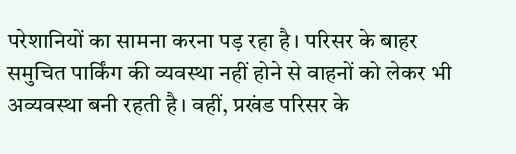परेशानियों का सामना करना पड़ रहा है। परिसर के बाहर समुचित पार्किंग की व्यवस्था नहीं होने से वाहनों को लेकर भी अव्यवस्था बनी रहती है। वहीं, प्रखंड परिसर के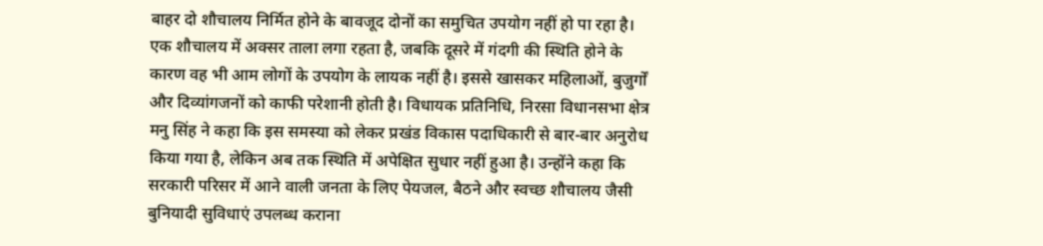बाहर दो शौचालय निर्मित होने के बावजूद दोनों का समुचित उपयोग नहीं हो पा रहा है। एक शौचालय में अक्सर ताला लगा रहता है, जबकि दूसरे में गंदगी की स्थिति होने के कारण वह भी आम लोगों के उपयोग के लायक नहीं है। इससे खासकर महिलाओं, बुजुर्गों और दिव्यांगजनों को काफी परेशानी होती है। विधायक प्रतिनिधि, निरसा विधानसभा क्षेत्र मनु सिंह ने कहा कि इस समस्या को लेकर प्रखंड विकास पदाधिकारी से बार-बार अनुरोध किया गया है, लेकिन अब तक स्थिति में अपेक्षित सुधार नहीं हुआ है। उन्होंने कहा कि सरकारी परिसर में आने वाली जनता के लिए पेयजल, बैठने और स्वच्छ शौचालय जैसी बुनियादी सुविधाएं उपलब्ध कराना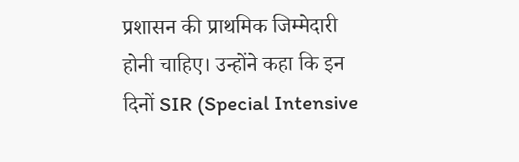प्रशासन की प्राथमिक जिम्मेदारी होनी चाहिए। उन्होंने कहा कि इन दिनों SIR (Special Intensive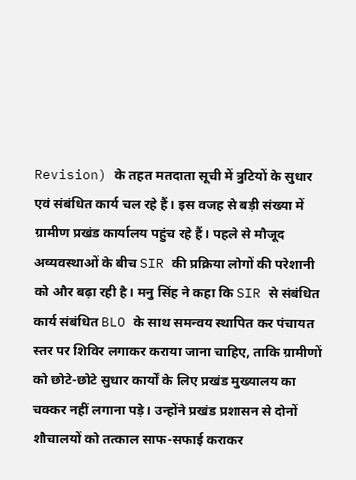Revision) के तहत मतदाता सूची में त्रुटियों के सुधार एवं संबंधित कार्य चल रहे हैं। इस वजह से बड़ी संख्या में ग्रामीण प्रखंड कार्यालय पहुंच रहे हैं। पहले से मौजूद अव्यवस्थाओं के बीच SIR की प्रक्रिया लोगों की परेशानी को और बढ़ा रही है। मनु सिंह ने कहा कि SIR से संबंधित कार्य संबंधित BLO के साथ समन्वय स्थापित कर पंचायत स्तर पर शिविर लगाकर कराया जाना चाहिए, ताकि ग्रामीणों को छोटे-छोटे सुधार कार्यों के लिए प्रखंड मुख्यालय का चक्कर नहीं लगाना पड़े। उन्होंने प्रखंड प्रशासन से दोनों शौचालयों को तत्काल साफ-सफाई कराकर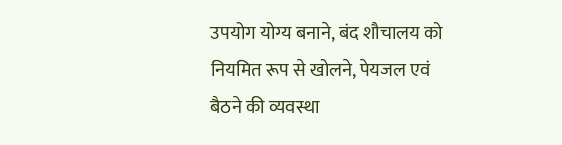उपयोग योग्य बनाने, बंद शौचालय को नियमित रूप से खोलने, पेयजल एवं बैठने की व्यवस्था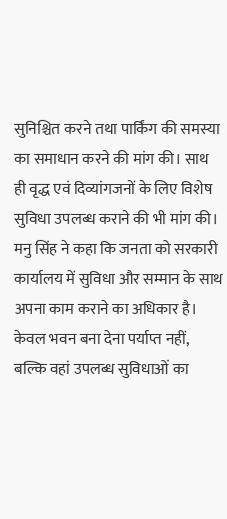सुनिश्चित करने तथा पार्किंग की समस्या का समाधान करने की मांग की। साथ ही वृद्ध एवं दिव्यांगजनों के लिए विशेष सुविधा उपलब्ध कराने की भी मांग की। मनु सिंह ने कहा कि जनता को सरकारी कार्यालय में सुविधा और सम्मान के साथ अपना काम कराने का अधिकार है। केवल भवन बना देना पर्याप्त नहीं, बल्कि वहां उपलब्ध सुविधाओं का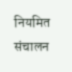नियमित संचालन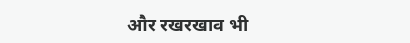और रखरखाव भी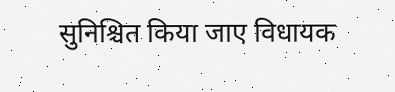सुनिश्चित किया जाए विधायक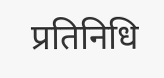प्रतिनिधि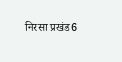निरसा प्रखंड6